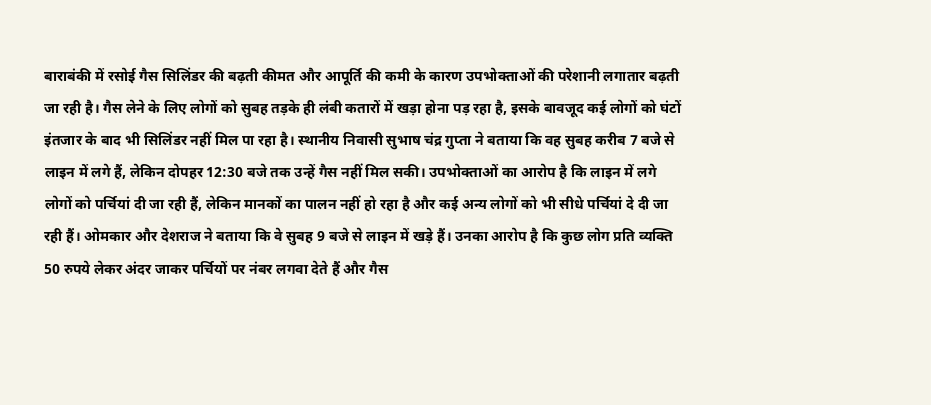बाराबंकी में रसोई गैस सिलिंडर की बढ़ती कीमत और आपूर्ति की कमी के कारण उपभोक्ताओं की परेशानी लगातार बढ़ती जा रही है। गैस लेने के लिए लोगों को सुबह तड़के ही लंबी कतारों में खड़ा होना पड़ रहा है, इसके बावजूद कई लोगों को घंटों इंतजार के बाद भी सिलिंडर नहीं मिल पा रहा है। स्थानीय निवासी सुभाष चंद्र गुप्ता ने बताया कि वह सुबह करीब 7 बजे से लाइन में लगे हैं, लेकिन दोपहर 12:30 बजे तक उन्हें गैस नहीं मिल सकी। उपभोक्ताओं का आरोप है कि लाइन में लगे लोगों को पर्चियां दी जा रही हैं, लेकिन मानकों का पालन नहीं हो रहा है और कई अन्य लोगों को भी सीधे पर्चियां दे दी जा रही हैं। ओमकार और देशराज ने बताया कि वे सुबह 9 बजे से लाइन में खड़े हैं। उनका आरोप है कि कुछ लोग प्रति व्यक्ति 50 रुपये लेकर अंदर जाकर पर्चियों पर नंबर लगवा देते हैं और गैस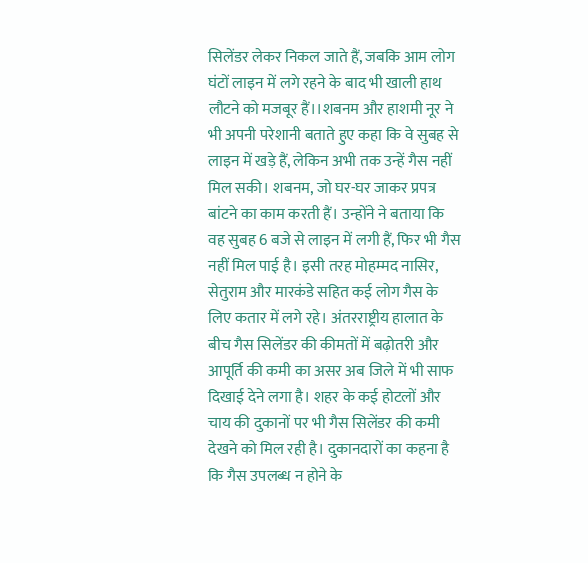सिलेंडर लेकर निकल जाते हैं, जबकि आम लोग घंटों लाइन में लगे रहने के बाद भी खाली हाथ लौटने को मजबूर हैं।।शबनम और हाशमी नूर ने भी अपनी परेशानी बताते हुए कहा कि वे सुबह से लाइन में खड़े हैं, लेकिन अभी तक उन्हें गैस नहीं मिल सकी। शबनम, जो घर-घर जाकर प्रपत्र बांटने का काम करती हैं। उन्होंने ने बताया कि वह सुबह 6 बजे से लाइन में लगी हैं, फिर भी गैस नहीं मिल पाई है। इसी तरह मोहम्मद नासिर, सेतुराम और मारकंडे सहित कई लोग गैस के लिए कतार में लगे रहे। अंतरराष्ट्रीय हालात के बीच गैस सिलेंडर की कीमतों में बढ़ोतरी और आपूर्ति की कमी का असर अब जिले में भी साफ दिखाई देने लगा है। शहर के कई होटलों और चाय की दुकानों पर भी गैस सिलेंडर की कमी देखने को मिल रही है। दुकानदारों का कहना है कि गैस उपलब्ध न होने के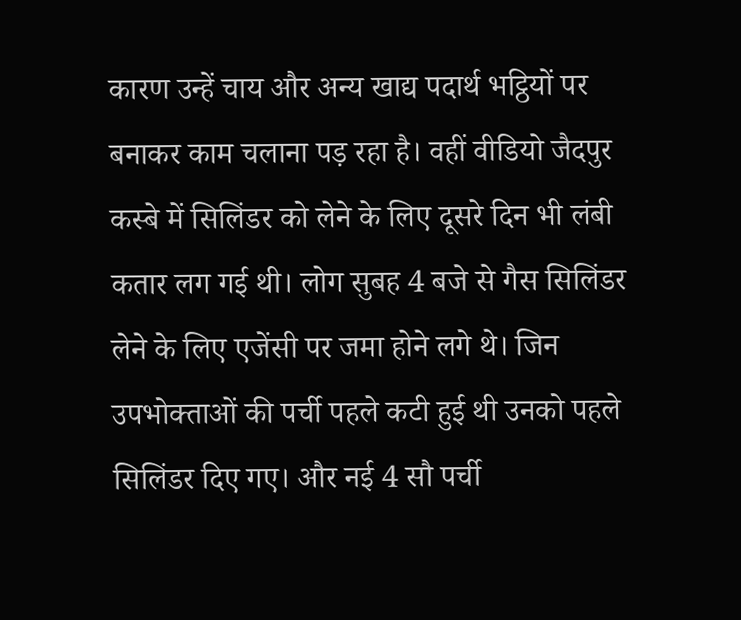कारण उन्हें चाय और अन्य खाद्य पदार्थ भट्ठियों पर बनाकर काम चलाना पड़ रहा है। वहीं वीडियो जैदपुर कस्बे में सिलिंडर को लेने के लिए दूसरे दिन भी लंबी कतार लग गई थी। लोग सुबह 4 बजे से गैस सिलिंडर लेने के लिए एजेंसी पर जमा होने लगे थे। जिन उपभोक्ताओं की पर्ची पहले कटी हुई थी उनको पहले सिलिंडर दिए गए। और नई 4 सौ पर्ची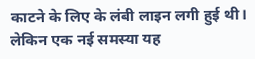काटने के लिए के लंबी लाइन लगी हुई थी। लेकिन एक नई समस्या यह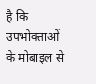है कि उपभोक्ताओं के मोबाइल से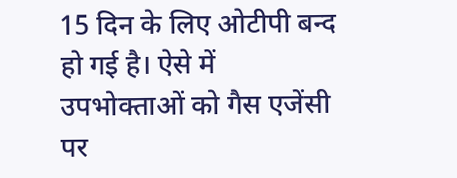15 दिन के लिए ओटीपी बन्द हो गई है। ऐसे में उपभोक्ताओं को गैस एजेंसी पर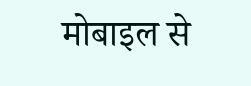मोबाइल से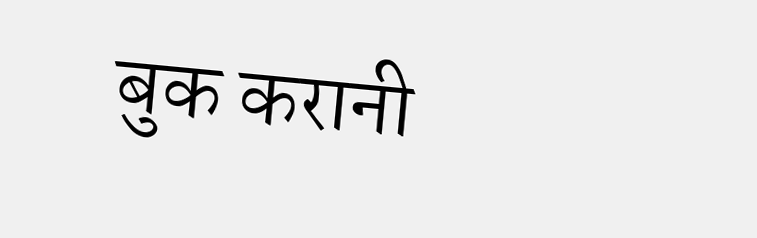बुक करानी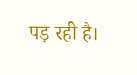पड़ रही है।